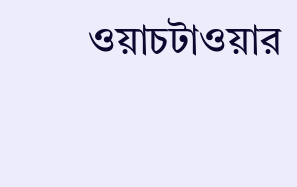ওয়াচটাওয়ার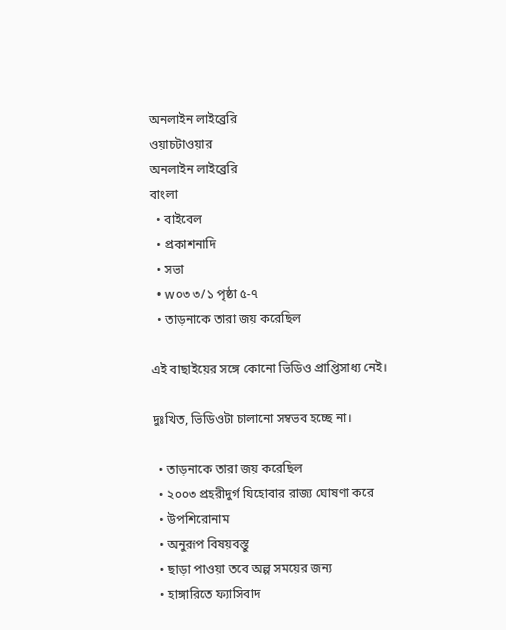অনলাইন লাইব্রেরি
ওয়াচটাওয়ার
অনলাইন লাইব্রেরি
বাংলা
  • বাইবেল
  • প্রকাশনাদি
  • সভা
  • w০৩ ৩/১ পৃষ্ঠা ৫-৭
  • তাড়নাকে তারা জয় করেছিল

এই বাছাইয়ের সঙ্গে কোনো ভিডিও প্রাপ্তিসাধ্য নেই।

দুঃখিত, ভিডিওটা চালানো সম্বভব হচ্ছে না।

  • তাড়নাকে তারা জয় করেছিল
  • ২০০৩ প্রহরীদুর্গ যিহোবার রাজ্য ঘোষণা করে
  • উপশিরোনাম
  • অনুরূপ বিষয়বস্ত‌ু
  • ছাড়া পাওয়া তবে অল্প সময়ের জন্য
  • হাঙ্গারিতে ফ্যাসিবাদ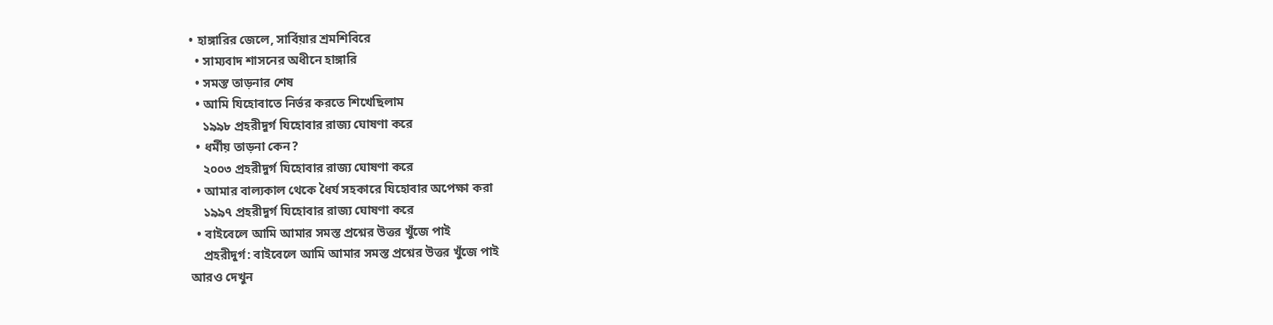• হাঙ্গারির জেলে, সার্বিয়ার শ্রমশিবিরে
  • সাম্যবাদ শাসনের অধীনে হাঙ্গারি
  • সমস্ত তাড়নার শেষ
  • আমি যিহোবাতে নির্ভর করতে শিখেছিলাম
    ১৯৯৮ প্রহরীদুর্গ যিহোবার রাজ্য ঘোষণা করে
  • ধর্মীয় তাড়না কেন?
    ২০০৩ প্রহরীদুর্গ যিহোবার রাজ্য ঘোষণা করে
  • আমার বাল্যকাল থেকে ধৈর্য সহকারে যিহোবার অপেক্ষা করা
    ১৯৯৭ প্রহরীদুর্গ যিহোবার রাজ্য ঘোষণা করে
  • বাইবেলে আমি আমার সমস্ত প্রশ্নের উত্তর খুঁজে পাই
    প্রহরীদুর্গ: বাইবেলে আমি আমার সমস্ত প্রশ্নের উত্তর খুঁজে পাই
আরও দেখুন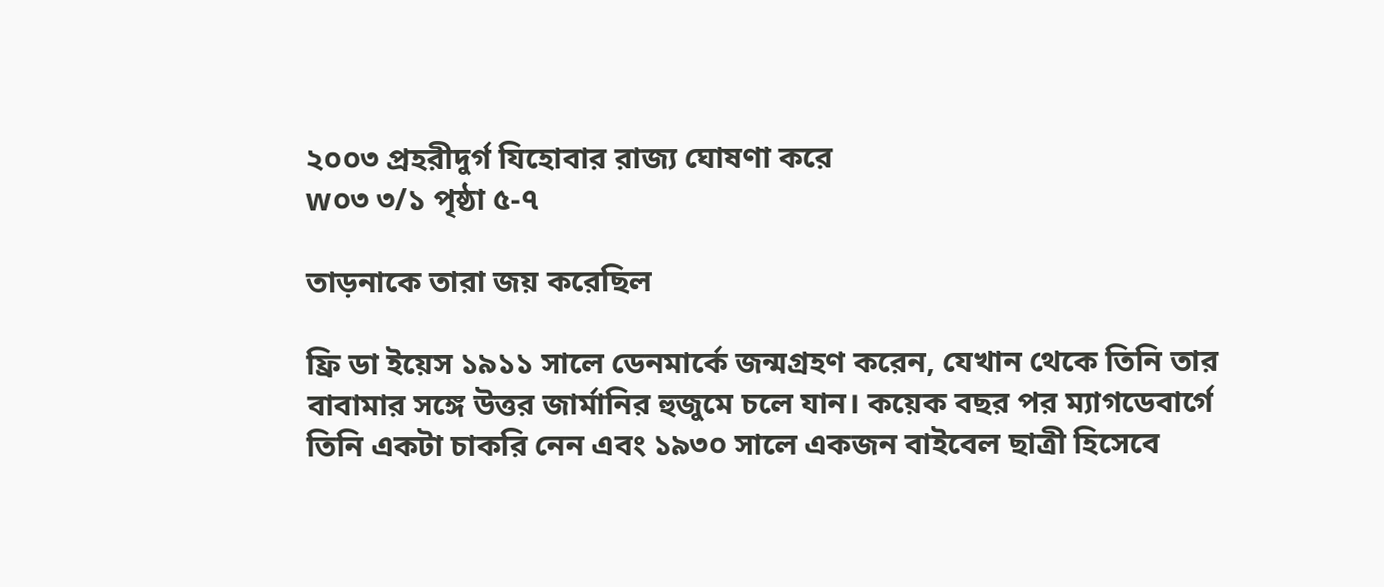২০০৩ প্রহরীদুর্গ যিহোবার রাজ্য ঘোষণা করে
w০৩ ৩/১ পৃষ্ঠা ৫-৭

তাড়নাকে তারা জয় করেছিল

ফ্রি ডা ইয়েস ১৯১১ সালে ডেনমার্কে জন্মগ্রহণ করেন, যেখান থেকে তিনি তার বাবামার সঙ্গে উত্তর জার্মানির হুজুমে চলে যান। কয়েক বছর পর ম্যাগডেবার্গে তিনি একটা চাকরি নেন এবং ১৯৩০ সালে একজন বাইবেল ছাত্রী হিসেবে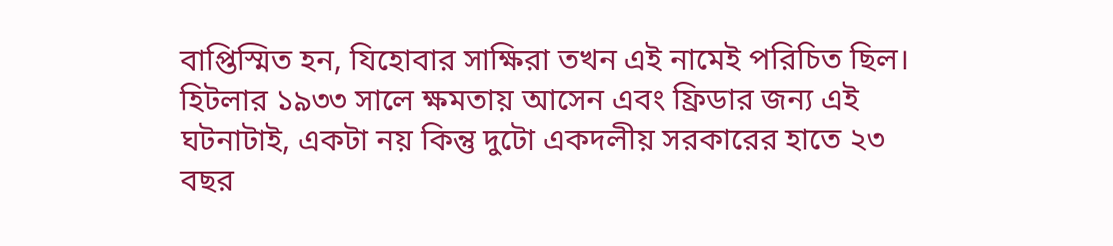বাপ্তিস্মিত হন, যিহোবার সাক্ষিরা তখন এই নামেই পরিচিত ছিল। হিটলার ১৯৩৩ সালে ক্ষমতায় আসেন এবং ফ্রিডার জন্য এই ঘটনাটাই, একটা নয় কিন্তু দুটো একদলীয় সরকারের হাতে ২৩ বছর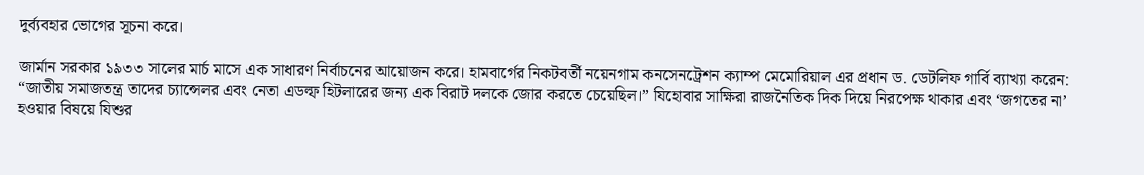দুর্ব্যবহার ভোগের সূচনা করে।

জার্মান সরকার ১৯৩৩ সালের মার্চ মাসে এক সাধারণ নির্বাচনের আয়োজন করে। হামবার্গের নিকটবর্তী নয়েনগাম কনসেনট্রেশন ক্যাম্প মেমোরিয়াল এর প্রধান ড. ডেটলিফ গার্বি ব্যাখ্যা করেন: “জাতীয় সমাজতন্ত্র তাদের চ্যান্সেলর এবং নেতা এডল্ফ হিটলারের জন্য এক বিরাট দলকে জোর করতে চেয়েছিল।” যিহোবার সাক্ষিরা রাজনৈতিক দিক দিয়ে নিরপেক্ষ থাকার এবং ‘জগতের না’ হওয়ার বিষয়ে যিশুর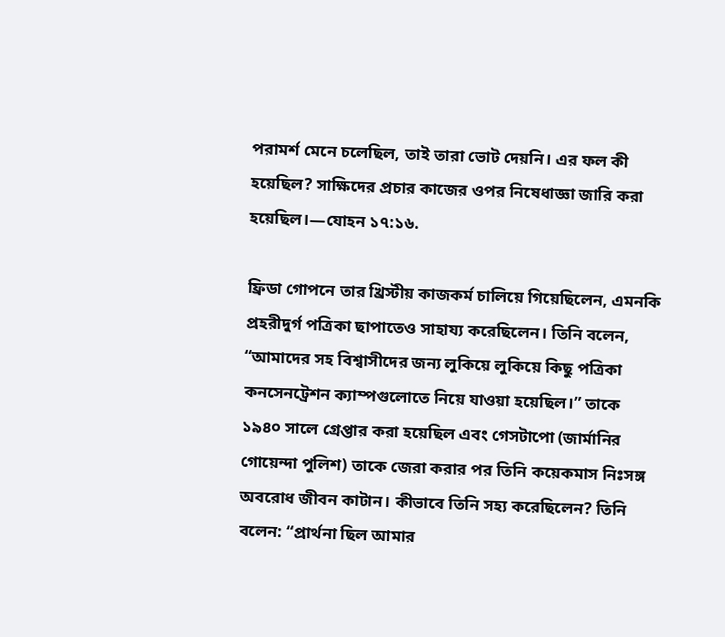পরামর্শ মেনে চলেছিল, তাই তারা ভোট দেয়নি। এর ফল কী হয়েছিল? সাক্ষিদের প্রচার কাজের ওপর নিষেধাজ্ঞা জারি করা হয়েছিল।—যোহন ১৭:১৬.

ফ্রিডা গোপনে তার খ্রিস্টীয় কাজকর্ম চালিয়ে গিয়েছিলেন, এমনকি প্রহরীদুর্গ পত্রিকা ছাপাতেও সাহায্য করেছিলেন। তিনি বলেন, “আমাদের সহ বিশ্বাসীদের জন্য লুকিয়ে লুকিয়ে কিছু পত্রিকা কনসেনট্রেশন ক্যাম্পগুলোতে নিয়ে যাওয়া হয়েছিল।” তাকে ১৯৪০ সালে গ্রেপ্তার করা হয়েছিল এবং গেসটাপো (জার্মানির গোয়েন্দা পুলিশ) তাকে জেরা করার পর তিনি কয়েকমাস নিঃসঙ্গ অবরোধ জীবন কাটান। কীভাবে তিনি সহ্য করেছিলেন? তিনি বলেন: “প্রার্থনা ছিল আমার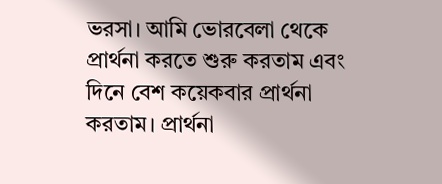ভরসা। আমি ভোরবেলা থেকে প্রার্থনা করতে শুরু করতাম এবং দিনে বেশ কয়েকবার প্রার্থনা করতাম। প্রার্থনা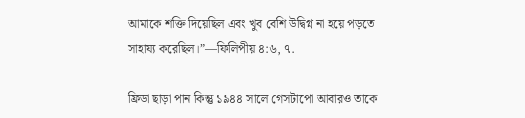আমাকে শক্তি দিয়েছিল এবং খুব বেশি উদ্বিগ্ন না হয়ে পড়তে সাহায্য করেছিল।”—ফিলিপীয় ৪:৬, ৭.

ফ্রিডা ছাড়া পান কিন্তু ১৯৪৪ সালে গেসটাপো আবারও তাকে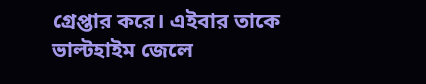গ্রেপ্তার করে। এইবার তাকে ভাল্টহাইম জেলে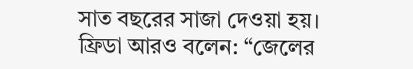সাত বছরের সাজা দেওয়া হয়। ফ্রিডা আরও বলেন: “জেলের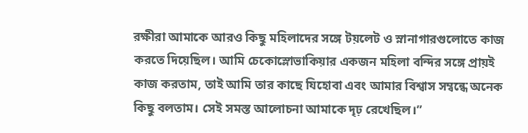রক্ষীরা আমাকে আরও কিছু মহিলাদের সঙ্গে টয়লেট ও স্নানাগারগুলোতে কাজ করতে দিয়েছিল। আমি চেকোস্লোভাকিয়ার একজন মহিলা বন্দির সঙ্গে প্রায়ই কাজ করতাম, তাই আমি তার কাছে যিহোবা এবং আমার বিশ্বাস সম্বন্ধে অনেক কিছু বলতাম। সেই সমস্ত আলোচনা আমাকে দৃঢ় রেখেছিল।”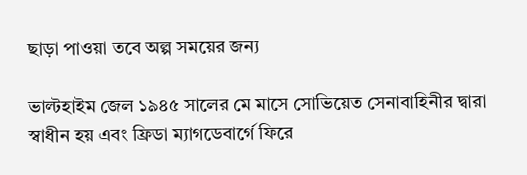ছাড়া পাওয়া তবে অল্প সময়ের জন্য

ভাল্টহাইম জেল ১৯৪৫ সালের মে মাসে সোভিয়েত সেনাবাহিনীর দ্বারা স্বাধীন হয় এবং ফ্রিডা ম্যাগডেবার্গে ফিরে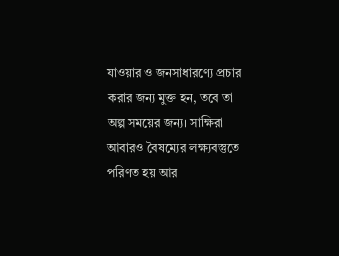যাওয়ার ও জনসাধারণ্যে প্রচার করার জন্য মুক্ত হন, তবে তা অল্প সময়ের জন্য। সাক্ষিরা আবারও বৈষম্যের লক্ষ্যবস্তুতে পরিণত হয় আর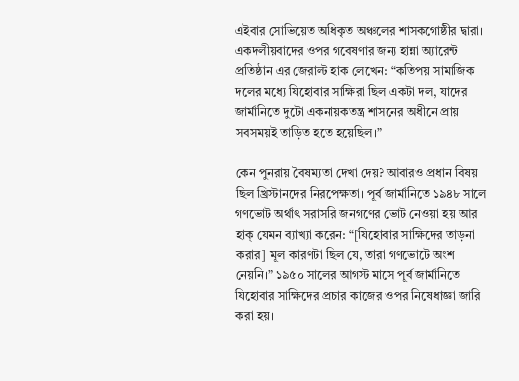এইবার সোভিয়েত অধিকৃত অঞ্চলের শাসকগোষ্ঠীর দ্বারা। একদলীয়বাদের ওপর গবেষণার জন্য হান্না অ্যারেন্ট প্রতিষ্ঠান এর জেরাল্ট হাক লেখেন: “কতিপয় সামাজিক দলের মধ্যে যিহোবার সাক্ষিরা ছিল একটা দল, যাদের জার্মানিতে দুটো একনায়কতন্ত্র শাসনের অধীনে প্রায় সবসময়ই তাড়িত হতে হয়েছিল।”

কেন পুনরায় বৈষম্যতা দেখা দেয়? আবারও প্রধান বিষয় ছিল খ্রিস্টানদের নিরপেক্ষতা। পূর্ব জার্মানিতে ১৯৪৮ সালে গণভোট অর্থাৎ সরাসরি জনগণের ভোট নেওয়া হয় আর হাক্‌ যেমন ব্যাখ্যা করেন: “[যিহোবার সাক্ষিদের তাড়না করার] মূল কারণটা ছিল যে, তারা গণভোটে অংশ নেয়নি।” ১৯৫০ সালের আগস্ট মাসে পূর্ব জার্মানিতে যিহোবার সাক্ষিদের প্রচার কাজের ওপর নিষেধাজ্ঞা জারি করা হয়।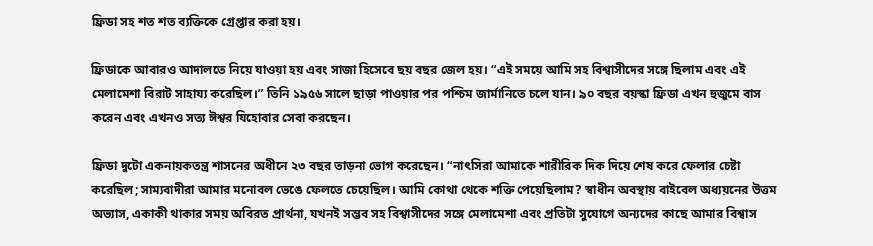ফ্রিডা সহ শত শত ব্যক্তিকে গ্রেপ্তার করা হয়।

ফ্রিডাকে আবারও আদালতে নিয়ে যাওয়া হয় এবং সাজা হিসেবে ছয় বছর জেল হয়। “এই সময়ে আমি সহ বিশ্বাসীদের সঙ্গে ছিলাম এবং এই মেলামেশা বিরাট সাহায্য করেছিল।” তিনি ১৯৫৬ সালে ছাড়া পাওয়ার পর পশ্চিম জার্মানিতে চলে যান। ৯০ বছর বয়স্কা ফ্রিডা এখন হুজুমে বাস করেন এবং এখনও সত্য ঈশ্বর যিহোবার সেবা করছেন।

ফ্রিডা দুটো একনায়কতন্ত্র শাসনের অধীনে ২৩ বছর তাড়না ভোগ করেছেন। “নাৎসিরা আমাকে শারীরিক দিক দিয়ে শেষ করে ফেলার চেষ্টা করেছিল; সাম্যবাদীরা আমার মনোবল ভেঙে ফেলতে চেয়েছিল। আমি কোথা থেকে শক্তি পেয়েছিলাম? স্বাধীন অবস্থায় বাইবেল অধ্যয়নের উত্তম অভ্যাস, একাকী থাকার সময় অবিরত প্রার্থনা, যখনই সম্ভব সহ বিশ্বাসীদের সঙ্গে মেলামেশা এবং প্রতিটা সুযোগে অন্যদের কাছে আমার বিশ্বাস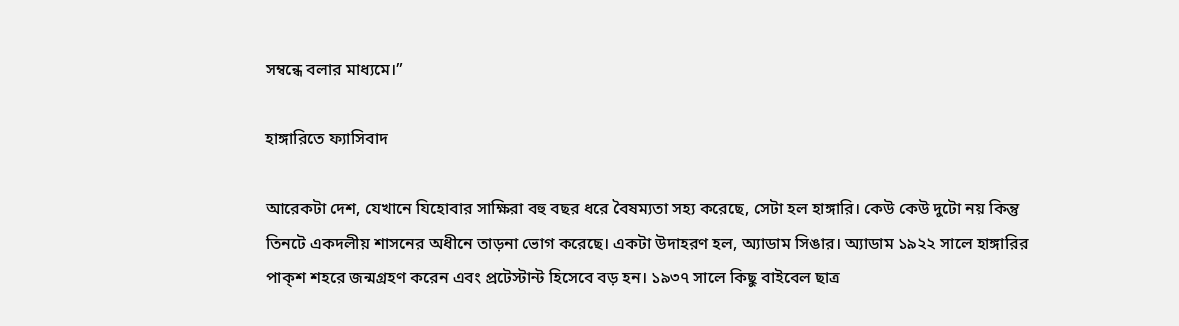সম্বন্ধে বলার মাধ্যমে।”

হাঙ্গারিতে ফ্যাসিবাদ

আরেকটা দেশ, যেখানে যিহোবার সাক্ষিরা বহু বছর ধরে বৈষম্যতা সহ্য করেছে, সেটা হল হাঙ্গারি। কেউ কেউ দুটো নয় কিন্তু তিনটে একদলীয় শাসনের অধীনে তাড়না ভোগ করেছে। একটা উদাহরণ হল, অ্যাডাম সিঙার। অ্যাডাম ১৯২২ সালে হাঙ্গারির পাক্‌শ শহরে জন্মগ্রহণ করেন এবং প্রটেস্টান্ট হিসেবে বড় হন। ১৯৩৭ সালে কিছু বাইবেল ছাত্র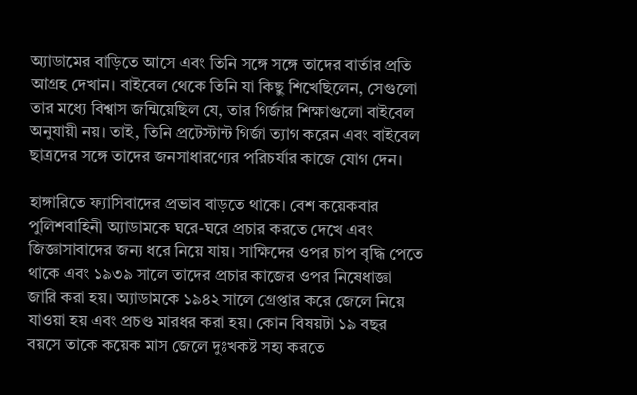অ্যাডামের বাড়িতে আসে এবং তিনি সঙ্গে সঙ্গে তাদের বার্তার প্রতি আগ্রহ দেখান। বাইবেল থেকে তিনি যা কিছু শিখেছিলেন, সেগুলো তার মধ্যে বিশ্বাস জন্মিয়েছিল যে, তার গির্জার শিক্ষাগুলো বাইবেল অনুযায়ী নয়। তাই, তিনি প্রটেস্টান্ট গির্জা ত্যাগ করেন এবং বাইবেল ছাত্রদের সঙ্গে তাদের জনসাধারণ্যের পরিচর্যার কাজে যোগ দেন।

হাঙ্গারিতে ফ্যাসিবাদের প্রভাব বাড়তে থাকে। বেশ কয়েকবার পুলিশবাহিনী অ্যাডামকে ঘরে-ঘরে প্রচার করতে দেখে এবং জিজ্ঞাসাবাদের জন্য ধরে নিয়ে যায়। সাক্ষিদের ওপর চাপ বৃদ্ধি পেতে থাকে এবং ১৯৩৯ সালে তাদের প্রচার কাজের ওপর নিষেধাজ্ঞা জারি করা হয়। অ্যাডামকে ১৯৪২ সালে গ্রেপ্তার করে জেলে নিয়ে যাওয়া হয় এবং প্রচণ্ড মারধর করা হয়। কোন বিষয়টা ১৯ বছর বয়সে তাকে কয়েক মাস জেলে দুঃখকষ্ট সহ্য করতে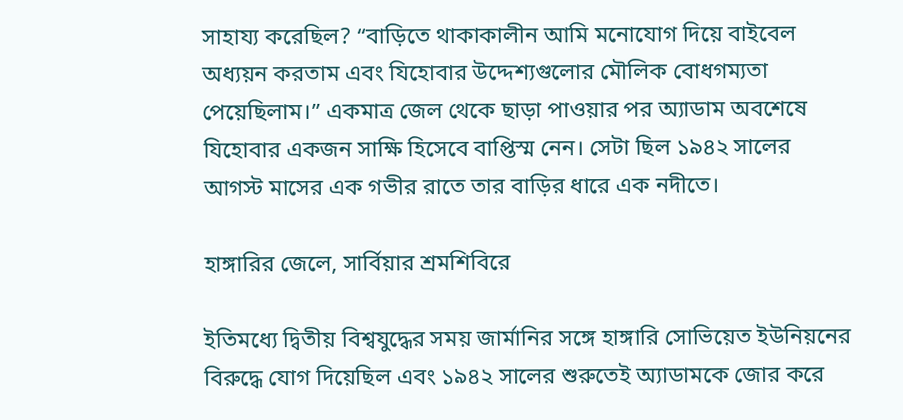সাহায্য করেছিল? “বাড়িতে থাকাকালীন আমি মনোযোগ দিয়ে বাইবেল অধ্যয়ন করতাম এবং যিহোবার উদ্দেশ্যগুলোর মৌলিক বোধগম্যতা পেয়েছিলাম।” একমাত্র জেল থেকে ছাড়া পাওয়ার পর অ্যাডাম অবশেষে যিহোবার একজন সাক্ষি হিসেবে বাপ্তিস্ম নেন। সেটা ছিল ১৯৪২ সালের আগস্ট মাসের এক গভীর রাতে তার বাড়ির ধারে এক নদীতে।

হাঙ্গারির জেলে, সার্বিয়ার শ্রমশিবিরে

ইতিমধ্যে দ্বিতীয় বিশ্বযুদ্ধের সময় জার্মানির সঙ্গে হাঙ্গারি সোভিয়েত ইউনিয়নের বিরুদ্ধে যোগ দিয়েছিল এবং ১৯৪২ সালের শুরুতেই অ্যাডামকে জোর করে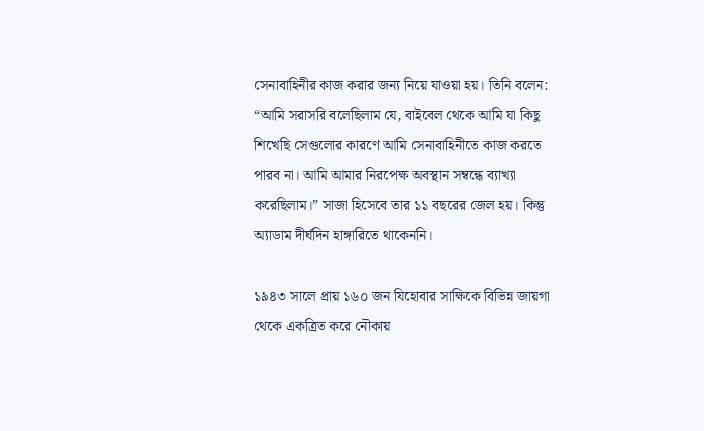সেনাবাহিনীর কাজ করার জন্য নিয়ে যাওয়া হয়। তিনি বলেন: “আমি সরাসরি বলেছিলাম যে, বাইবেল থেকে আমি যা কিছু শিখেছি সেগুলোর কারণে আমি সেনাবাহিনীতে কাজ করতে পারব না। আমি আমার নিরপেক্ষ অবস্থান সম্বন্ধে ব্যাখ্যা করেছিলাম।” সাজা হিসেবে তার ১১ বছরের জেল হয়। কিন্তু অ্যাডাম দীর্ঘদিন হাঙ্গারিতে থাকেননি।

১৯৪৩ সালে প্রায় ১৬০ জন যিহোবার সাক্ষিকে বিভিন্ন জায়গা থেকে একত্রিত করে নৌকায়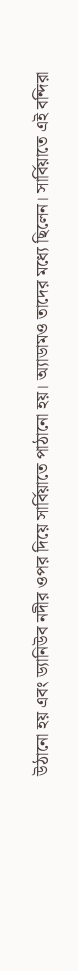উঠানো হয় এবং ড্যানিউব নদীর ওপর দিয়ে সার্বিয়াতে পাঠানো হয়। অ্যাডামও তাদের মধ্যে ছিলেন। সার্বিয়াতে এই বন্দিরা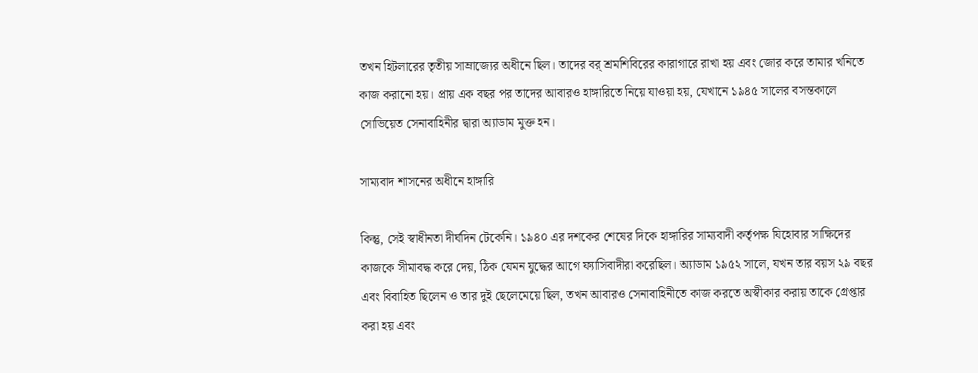তখন হিটলারের তৃতীয় সাম্রাজ্যের অধীনে ছিল। তাদের বর্‌ শ্রমশিবিরের কারাগারে রাখা হয় এবং জোর করে তামার খনিতে কাজ করানো হয়। প্রায় এক বছর পর তাদের আবারও হাঙ্গারিতে নিয়ে যাওয়া হয়, যেখানে ১৯৪৫ সালের বসন্তকালে সোভিয়েত সেনাবাহিনীর দ্বারা অ্যাডাম মুক্ত হন।

সাম্যবাদ শাসনের অধীনে হাঙ্গারি

কিন্তু, সেই স্বাধীনতা দীর্ঘদিন টেকেনি। ১৯৪০ এর দশকের শেষের দিকে হাঙ্গারির সাম্যবাদী কর্তৃপক্ষ যিহোবার সাক্ষিদের কাজকে সীমাবদ্ধ করে দেয়, ঠিক যেমন যুদ্ধের আগে ফ্যাসিবাদীরা করেছিল। অ্যাডাম ১৯৫২ সালে, যখন তার বয়স ২৯ বছর এবং বিবাহিত ছিলেন ও তার দুই ছেলেমেয়ে ছিল, তখন আবারও সেনাবাহিনীতে কাজ করতে অস্বীকার করায় তাকে গ্রেপ্তার করা হয় এবং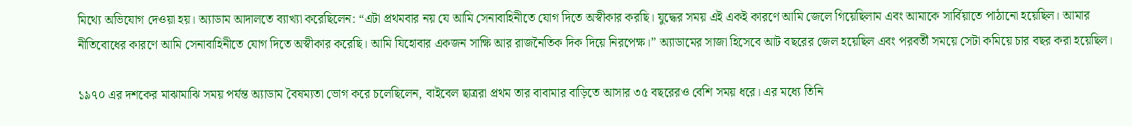মিথ্যে অভিযোগ দেওয়া হয়। অ্যাডাম আদালতে ব্যাখ্যা করেছিলেন: “এটা প্রথমবার নয় যে আমি সেনাবাহিনীতে যোগ দিতে অস্বীকার করছি। যুদ্ধের সময় এই একই কারণে আমি জেলে গিয়েছিলাম এবং আমাকে সার্বিয়াতে পাঠানো হয়েছিল। আমার নীতিবোধের কারণে আমি সেনাবাহিনীতে যোগ দিতে অস্বীকার করেছি। আমি যিহোবার একজন সাক্ষি আর রাজনৈতিক দিক দিয়ে নিরপেক্ষ।” অ্যাডামের সাজা হিসেবে আট বছরের জেল হয়েছিল এবং পরবর্তী সময়ে সেটা কমিয়ে চার বছর করা হয়েছিল।

১৯৭০ এর দশকের মাঝামাঝি সময় পর্যন্ত অ্যাডাম বৈষম্যতা ভোগ করে চলেছিলেন, বাইবেল ছাত্ররা প্রথম তার বাবামার বাড়িতে আসার ৩৫ বছরেরও বেশি সময় ধরে। এর মধ্যে তিনি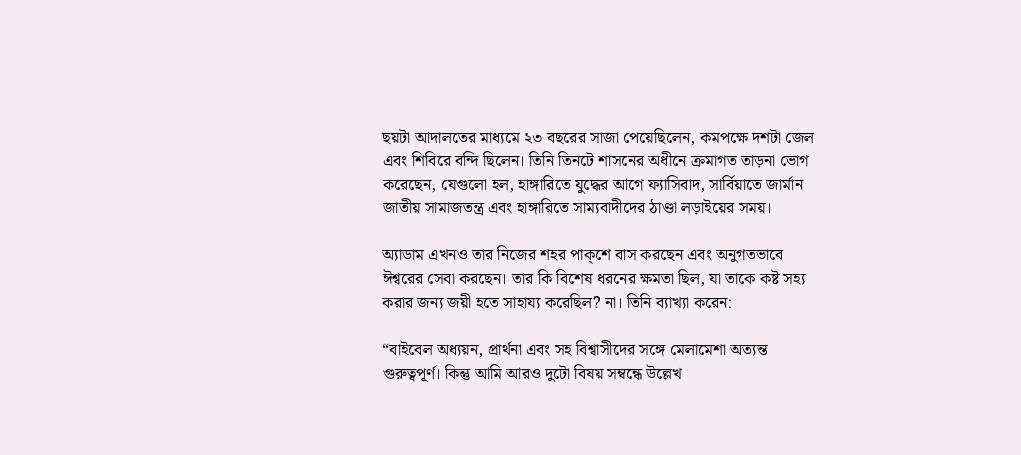ছয়টা আদালতের মাধ্যমে ২৩ বছরের সাজা পেয়েছিলেন, কমপক্ষে দশটা জেল এবং শিবিরে বন্দি ছিলেন। তিনি তিনটে শাসনের অধীনে ক্রমাগত তাড়না ভোগ করেছেন, যেগুলো হল, হাঙ্গারিতে যুদ্ধের আগে ফ্যাসিবাদ, সার্বিয়াতে জার্মান জাতীয় সামাজতন্ত্র এবং হাঙ্গারিতে সাম্যবাদীদের ঠাণ্ডা লড়াইয়ের সময়।

অ্যাডাম এখনও তার নিজের শহর পাক্‌শে বাস করছেন এবং অনুগতভাবে ঈশ্বরের সেবা করছেন। তার কি বিশেষ ধরনের ক্ষমতা ছিল, যা তাকে কষ্ট সহ্য করার জন্য জয়ী হতে সাহায্য করেছিল? না। তিনি ব্যাখ্যা করেন:

“বাইবেল অধ্যয়ন, প্রার্থনা এবং সহ বিশ্বাসীদের সঙ্গে মেলামেশা অত্যন্ত গুরুত্বপূর্ণ। কিন্তু আমি আরও দুটো বিষয় সম্বন্ধে উল্লেখ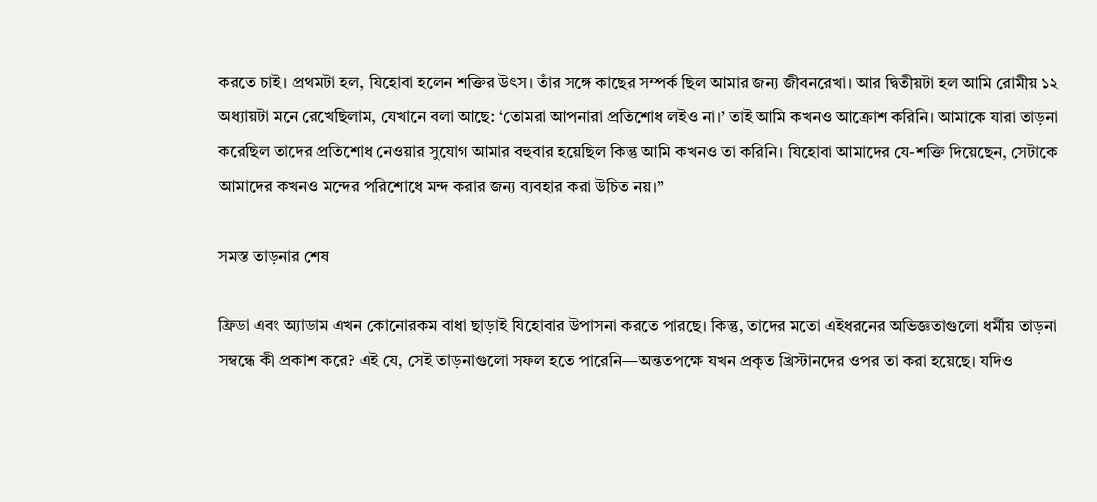করতে চাই। প্রথমটা হল, যিহোবা হলেন শক্তির উৎস। তাঁর সঙ্গে কাছের সম্পর্ক ছিল আমার জন্য জীবনরেখা। আর দ্বিতীয়টা হল আমি রোমীয় ১২ অধ্যায়টা মনে রেখেছিলাম, যেখানে বলা আছে: ‘তোমরা আপনারা প্রতিশোধ লইও না।’ তাই আমি কখনও আক্রোশ করিনি। আমাকে যারা তাড়না করেছিল তাদের প্রতিশোধ নেওয়ার সুযোগ আমার বহুবার হয়েছিল কিন্তু আমি কখনও তা করিনি। যিহোবা আমাদের যে-শক্তি দিয়েছেন, সেটাকে আমাদের কখনও মন্দের পরিশোধে মন্দ করার জন্য ব্যবহার করা উচিত নয়।”

সমস্ত তাড়নার শেষ

ফ্রিডা এবং অ্যাডাম এখন কোনোরকম বাধা ছাড়াই যিহোবার উপাসনা করতে পারছে। কিন্তু, তাদের মতো এইধরনের অভিজ্ঞতাগুলো ধর্মীয় তাড়না সম্বন্ধে কী প্রকাশ করে? এই যে, সেই তাড়নাগুলো সফল হতে পারেনি—অন্ততপক্ষে যখন প্রকৃত খ্রিস্টানদের ওপর তা করা হয়েছে। যদিও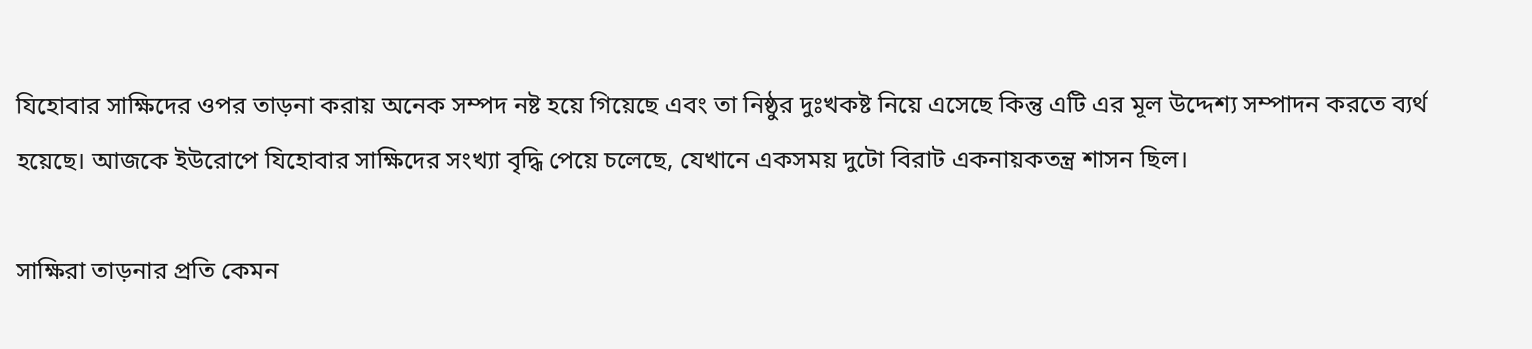যিহোবার সাক্ষিদের ওপর তাড়না করায় অনেক সম্পদ নষ্ট হয়ে গিয়েছে এবং তা নিষ্ঠুর দুঃখকষ্ট নিয়ে এসেছে কিন্তু এটি এর মূল উদ্দেশ্য সম্পাদন করতে ব্যর্থ হয়েছে। আজকে ইউরোপে যিহোবার সাক্ষিদের সংখ্যা বৃদ্ধি পেয়ে চলেছে, যেখানে একসময় দুটো বিরাট একনায়কতন্ত্র শাসন ছিল।

সাক্ষিরা তাড়নার প্রতি কেমন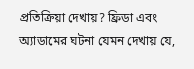প্রতিক্রিয়া দেখায়? ফ্রিডা এবং অ্যাডামের ঘটনা যেমন দেখায় যে,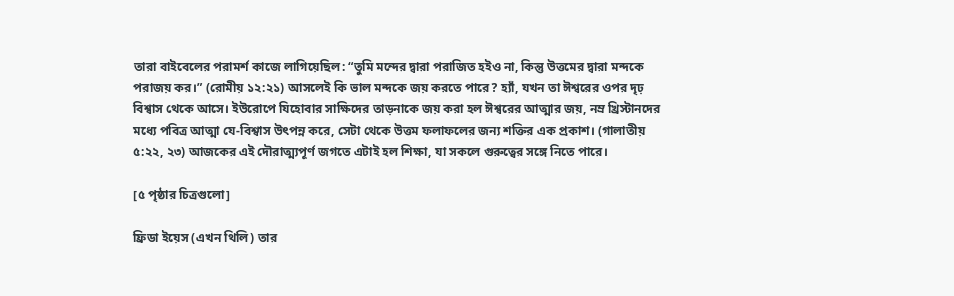তারা বাইবেলের পরামর্শ কাজে লাগিয়েছিল: “তুমি মন্দের দ্বারা পরাজিত হইও না, কিন্তু উত্তমের দ্বারা মন্দকে পরাজয় কর।” (রোমীয় ১২:২১) আসলেই কি ভাল মন্দকে জয় করতে পারে? হ্যাঁ, যখন তা ঈশ্বরের ওপর দৃঢ় বিশ্বাস থেকে আসে। ইউরোপে যিহোবার সাক্ষিদের তাড়নাকে জয় করা হল ঈশ্বরের আত্মার জয়, নম্র খ্রিস্টানদের মধ্যে পবিত্র আত্মা যে-বিশ্বাস উৎপন্ন করে, সেটা থেকে উত্তম ফলাফলের জন্য শক্তির এক প্রকাশ। (গালাতীয় ৫:২২, ২৩) আজকের এই দৌরাত্ম্যপূর্ণ জগতে এটাই হল শিক্ষা, যা সকলে গুরুত্বের সঙ্গে নিতে পারে।

[৫ পৃষ্ঠার চিত্রগুলো]

ফ্রিডা ইয়েস (এখন থিলি) তার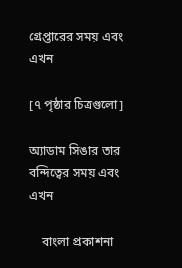গ্রেপ্তারের সময় এবং এখন

[৭ পৃষ্ঠার চিত্রগুলো]

অ্যাডাম সিঙার তার বন্দিত্বের সময় এবং এখন

    বাংলা প্রকাশনা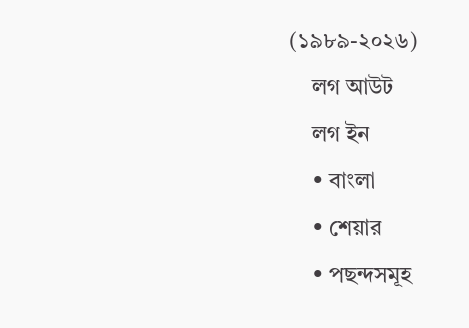(১৯৮৯-২০২৬)
    লগ আউট
    লগ ইন
    • বাংলা
    • শেয়ার
    • পছন্দসমূহ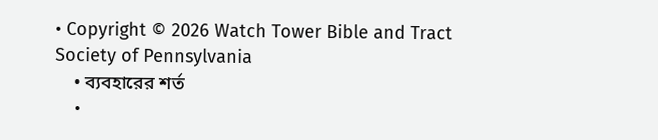• Copyright © 2026 Watch Tower Bible and Tract Society of Pennsylvania
    • ব্যবহারের শর্ত
    •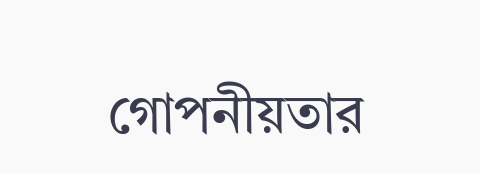গোপনীয়তার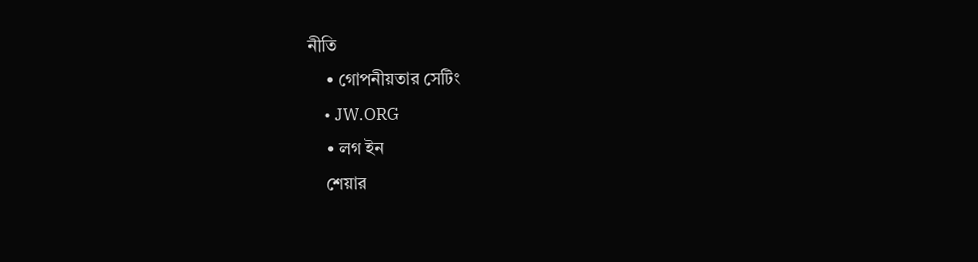নীতি
    • গোপনীয়তার সেটিং
    • JW.ORG
    • লগ ইন
    শেয়ার